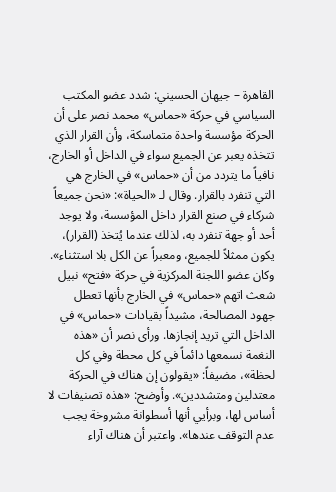القاهرة – جيهان الحسيني: شدد عضو المكتب السياسي في حركة «حماس» محمد نصر على أن الحركة مؤسسة واحدة متماسكة، وأن القرار الذي تتخذه يعبر عن الجميع سواء في الداخل أو الخارج، نافياً ما يتردد من أن «حماس» في الخارج هي التي تنفرد بالقرار. وقال لـ «الحياة»: «نحن جميعاً شركاء في صنع القرار داخل المؤسسة، ولا يوجد أحد أو جهة تنفرد به، لذلك عندما يُتخذ (القرار)، يكون ممثلاً للجميع، ومعبراً عن الكل بلا استثناء».
وكان عضو اللجنة المركزية في حركة «فتح» نبيل شعث اتهم «حماس» في الخارج بأنها تعطل جهود المصالحة، مشيداً بقيادات «حماس» في الداخل التي تريد إنجازها. ورأى نصر أن «هذه النغمة نسمعها دائماً في كل محطة وفي كل لحظة»، مضيفاً: «يقولون إن هناك في الحركة معتدلين ومتشددين». وأوضح: «هذه تصنيفات لا أساس لها، وبرأيي أنها أسطوانة مشروخة يجب عدم التوقف عندها». واعتبر أن هناك آراء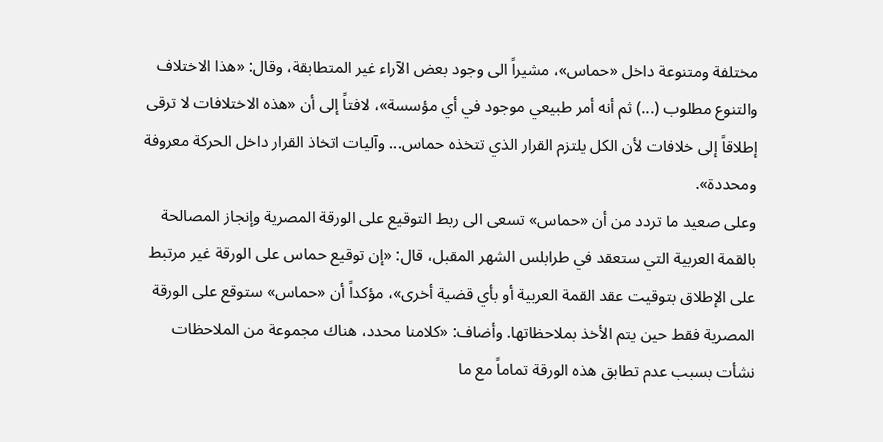مختلفة ومتنوعة داخل «حماس»، مشيراً الى وجود بعض الآراء غير المتطابقة، وقال: «هذا الاختلاف والتنوع مطلوب (...) ثم أنه أمر طبيعي موجود في أي مؤسسة»، لافتاً إلى أن «هذه الاختلافات لا ترقى إطلاقاً إلى خلافات لأن الكل يلتزم القرار الذي تتخذه حماس... وآليات اتخاذ القرار داخل الحركة معروفة ومحددة».
وعلى صعيد ما تردد من أن «حماس» تسعى الى ربط التوقيع على الورقة المصرية وإنجاز المصالحة بالقمة العربية التي ستعقد في طرابلس الشهر المقبل، قال: «إن توقيع حماس على الورقة غير مرتبط على الإطلاق بتوقيت عقد القمة العربية أو بأي قضية أخرى»، مؤكداً أن «حماس» ستوقع على الورقة المصرية فقط حين يتم الأخذ بملاحظاتها. وأضاف: «كلامنا محدد، هناك مجموعة من الملاحظات نشأت بسبب عدم تطابق هذه الورقة تماماً مع ما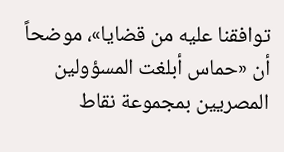توافقنا عليه من قضايا»، موضحاً أن «حماس أبلغت المسؤولين المصريين بمجموعة نقاط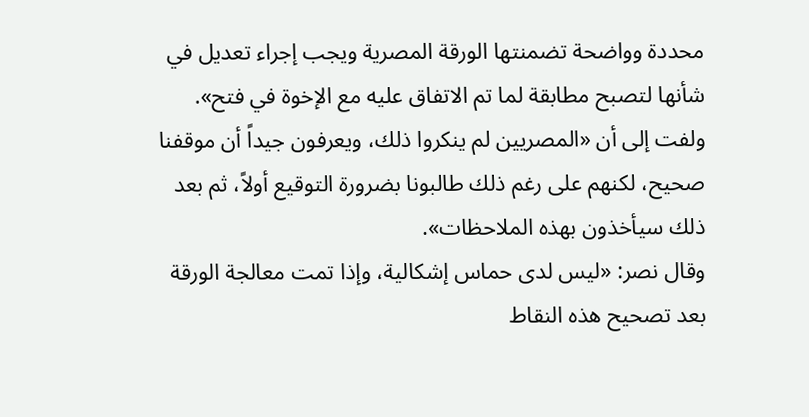محددة وواضحة تضمنتها الورقة المصرية ويجب إجراء تعديل في شأنها لتصبح مطابقة لما تم الاتفاق عليه مع الإخوة في فتح». ولفت إلى أن «المصريين لم ينكروا ذلك، ويعرفون جيداً أن موقفنا صحيح، لكنهم على رغم ذلك طالبونا بضرورة التوقيع أولاً، ثم بعد ذلك سيأخذون بهذه الملاحظات».
وقال نصر: «ليس لدى حماس إشكالية، وإذا تمت معالجة الورقة بعد تصحيح هذه النقاط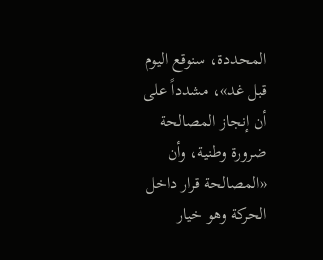المحددة، سنوقع اليوم قبل غد»، مشدداً على أن إنجاز المصالحة ضرورة وطنية، وأن «المصالحة قرار داخل الحركة وهو خيار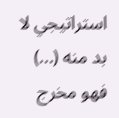استراتيجي لا بد منه (...) فهو مخرج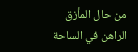من حال المأزق الراهن في الساحة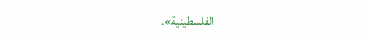الفلسطينية».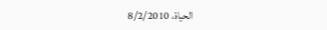الحياة، 8/2/2010